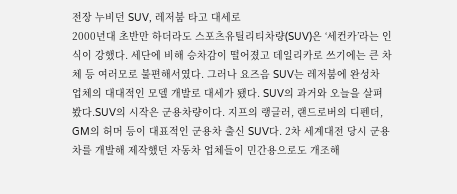전장 누비던 SUV, 레저붐 타고 대세로
2000년대 초반만 하더라도 스포츠유틸리티차량(SUV)은 ‘세컨카’라는 인식이 강했다. 세단에 비해 승차감이 떨어졌고 데일리카로 쓰기에는 큰 차체 등 여러모로 불편해서였다. 그러나 요즈음 SUV는 레저붐에 완성차 업체의 대대적인 모델 개발로 대세가 됐다. SUV의 과거와 오늘을 살펴봤다.SUV의 시작은 군용차량이다. 지프의 랭글러, 랜드로버의 디펜더, GM의 허머 등이 대표적인 군용차 출신 SUV다. 2차 세계대전 당시 군용차를 개발해 제작했던 자동차 업체들이 민간용으로도 개조해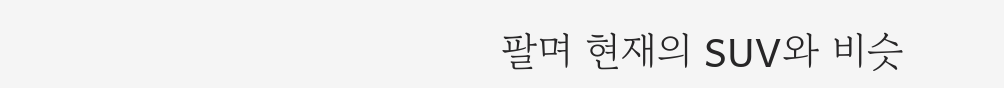팔며 현재의 SUV와 비슷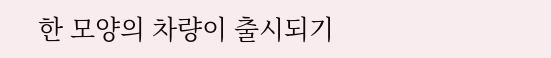한 모양의 차량이 출시되기